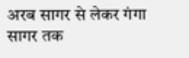अरब सागर से लेकर गंगा सागर तक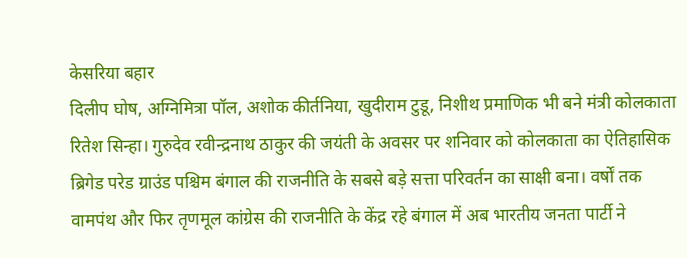केसरिया बहार
दिलीप घोष, अग्निमित्रा पॉल, अशोक कीर्तनिया, खुदीराम टुडू, निशीथ प्रमाणिक भी बने मंत्री कोलकाता
रितेश सिन्हा। गुरुदेव रवीन्द्रनाथ ठाकुर की जयंती के अवसर पर शनिवार को कोलकाता का ऐतिहासिक ब्रिगेड परेड ग्राउंड पश्चिम बंगाल की राजनीति के सबसे बड़े सत्ता परिवर्तन का साक्षी बना। वर्षों तक वामपंथ और फिर तृणमूल कांग्रेस की राजनीति के केंद्र रहे बंगाल में अब भारतीय जनता पार्टी ने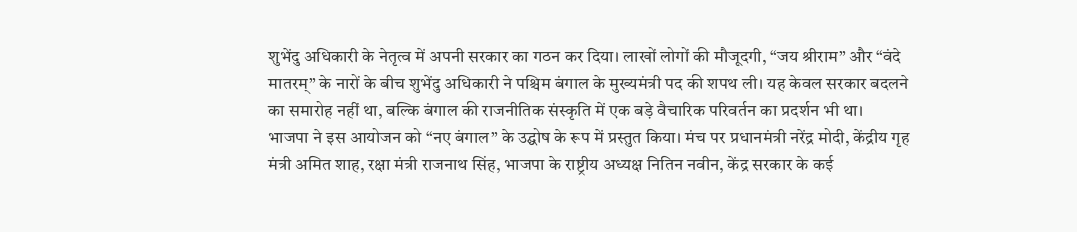शुभेंदु अधिकारी के नेतृत्व में अपनी सरकार का गठन कर दिया। लाखों लोगों की मौजूदगी, “जय श्रीराम” और “वंदे मातरम्” के नारों के बीच शुभेंदु अधिकारी ने पश्चिम बंगाल के मुख्यमंत्री पद की शपथ ली। यह केवल सरकार बदलने का समारोह नहीं था, बल्कि बंगाल की राजनीतिक संस्कृति में एक बड़े वैचारिक परिवर्तन का प्रदर्शन भी था।
भाजपा ने इस आयोजन को “नए बंगाल” के उद्घोष के रूप में प्रस्तुत किया। मंच पर प्रधानमंत्री नरेंद्र मोदी, केंद्रीय गृह मंत्री अमित शाह, रक्षा मंत्री राजनाथ सिंह, भाजपा के राष्ट्रीय अध्यक्ष नितिन नवीन, केंद्र सरकार के कई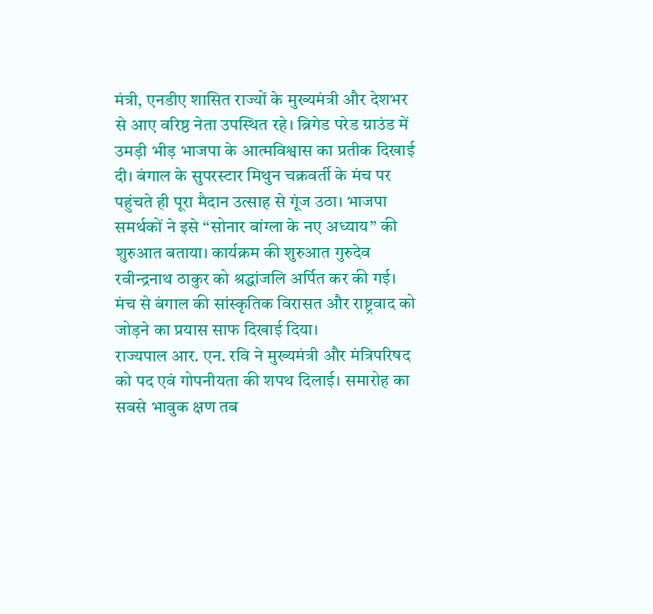मंत्री, एनडीए शासित राज्यों के मुख्यमंत्री और देशभर से आए वरिष्ठ नेता उपस्थित रहे। ब्रिगेड परेड ग्राउंड में उमड़ी भीड़ भाजपा के आत्मविश्वास का प्रतीक दिखाई दी। बंगाल के सुपरस्टार मिथुन चक्रवर्ती के मंच पर पहुंचते ही पूरा मैदान उत्साह से गूंज उठा। भाजपा समर्थकों ने इसे “सोनार बांग्ला के नए अध्याय” की शुरुआत बताया। कार्यक्रम की शुरुआत गुरुदेव रवीन्द्रनाथ ठाकुर को श्रद्धांजलि अर्पित कर की गई। मंच से बंगाल की सांस्कृतिक विरासत और राष्ट्रवाद को जोड़ने का प्रयास साफ दिखाई दिया।
राज्यपाल आर. एन. रवि ने मुख्यमंत्री और मंत्रिपरिषद को पद एवं गोपनीयता की शपथ दिलाई। समारोह का सबसे भावुक क्षण तब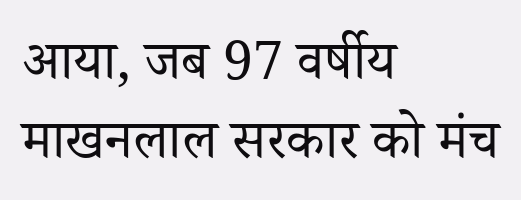आया, जब 97 वर्षीय माखनलाल सरकार को मंच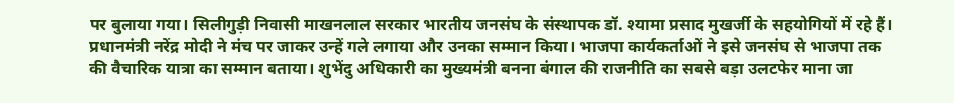पर बुलाया गया। सिलीगुड़ी निवासी माखनलाल सरकार भारतीय जनसंघ के संस्थापक डॉ. श्यामा प्रसाद मुखर्जी के सहयोगियों में रहे हैं। प्रधानमंत्री नरेंद्र मोदी ने मंच पर जाकर उन्हें गले लगाया और उनका सम्मान किया। भाजपा कार्यकर्ताओं ने इसे जनसंघ से भाजपा तक की वैचारिक यात्रा का सम्मान बताया। शुभेंदु अधिकारी का मुख्यमंत्री बनना बंगाल की राजनीति का सबसे बड़ा उलटफेर माना जा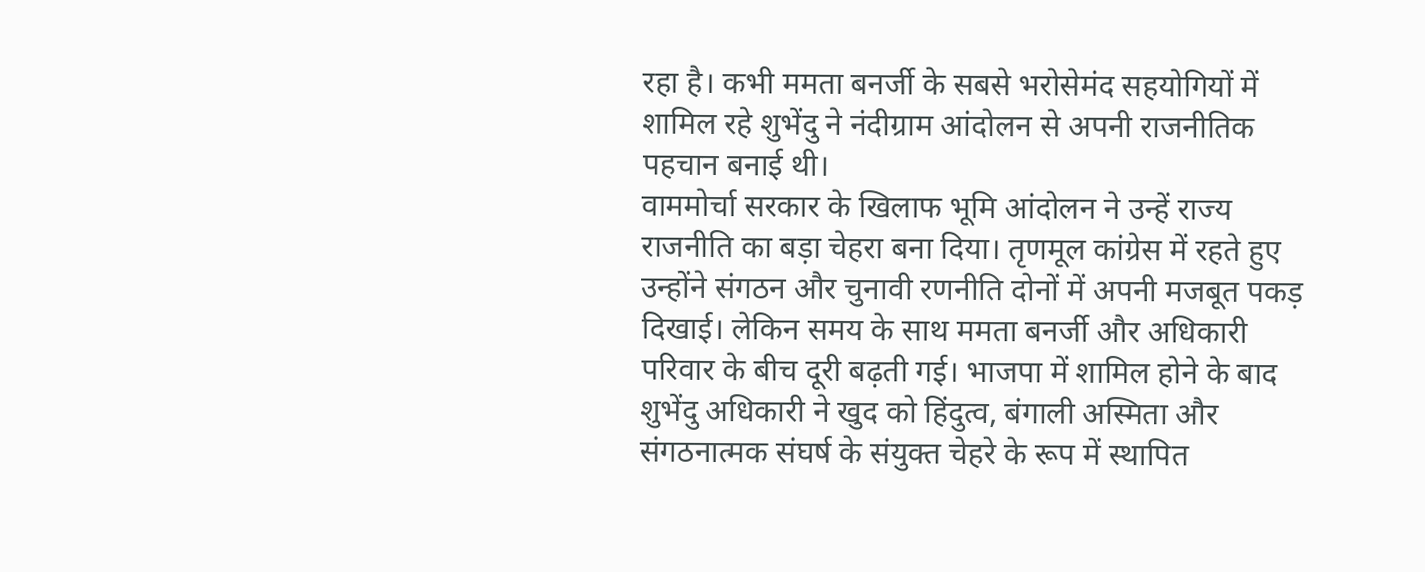रहा है। कभी ममता बनर्जी के सबसे भरोसेमंद सहयोगियों में शामिल रहे शुभेंदु ने नंदीग्राम आंदोलन से अपनी राजनीतिक पहचान बनाई थी।
वाममोर्चा सरकार के खिलाफ भूमि आंदोलन ने उन्हें राज्य राजनीति का बड़ा चेहरा बना दिया। तृणमूल कांग्रेस में रहते हुए उन्होंने संगठन और चुनावी रणनीति दोनों में अपनी मजबूत पकड़ दिखाई। लेकिन समय के साथ ममता बनर्जी और अधिकारी परिवार के बीच दूरी बढ़ती गई। भाजपा में शामिल होने के बाद शुभेंदु अधिकारी ने खुद को हिंदुत्व, बंगाली अस्मिता और संगठनात्मक संघर्ष के संयुक्त चेहरे के रूप में स्थापित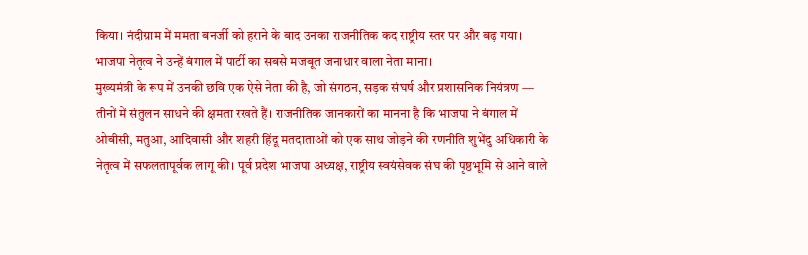किया। नंदीग्राम में ममता बनर्जी को हराने के बाद उनका राजनीतिक कद राष्ट्रीय स्तर पर और बढ़ गया। भाजपा नेतृत्व ने उन्हें बंगाल में पार्टी का सबसे मजबूत जनाधार वाला नेता माना।
मुख्यमंत्री के रूप में उनकी छवि एक ऐसे नेता की है, जो संगठन, सड़क संघर्ष और प्रशासनिक नियंत्रण — तीनों में संतुलन साधने की क्षमता रखते हैं। राजनीतिक जानकारों का मानना है कि भाजपा ने बंगाल में ओबीसी, मतुआ, आदिवासी और शहरी हिंदू मतदाताओं को एक साथ जोड़ने की रणनीति शुभेंदु अधिकारी के नेतृत्व में सफलतापूर्वक लागू की। पूर्व प्रदेश भाजपा अध्यक्ष, राष्ट्रीय स्वयंसेवक संघ की पृष्ठभूमि से आने वाले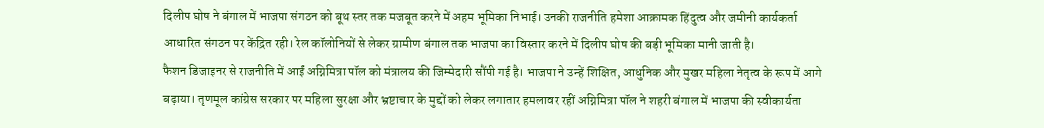दिलीप घोष ने बंगाल में भाजपा संगठन को बूथ स्तर तक मजबूत करने में अहम भूमिका निभाई। उनकी राजनीति हमेशा आक्रामक हिंदुत्व और जमीनी कार्यकर्ता आधारित संगठन पर केंद्रित रही। रेल कॉलोनियों से लेकर ग्रामीण बंगाल तक भाजपा का विस्तार करने में दिलीप घोष की बड़ी भूमिका मानी जाती है।
फैशन डिजाइनर से राजनीति में आईं अग्निमित्रा पॉल को मंत्रालय की जिम्मेदारी सौंपी गई है। भाजपा ने उन्हें शिक्षित, आधुनिक और मुखर महिला नेतृत्व के रूप में आगे बढ़ाया। तृणमूल कांग्रेस सरकार पर महिला सुरक्षा और भ्रष्टाचार के मुद्दों को लेकर लगातार हमलावर रहीं अग्निमित्रा पॉल ने शहरी बंगाल में भाजपा की स्वीकार्यता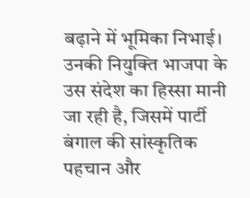बढ़ाने में भूमिका निभाई। उनकी नियुक्ति भाजपा के उस संदेश का हिस्सा मानी जा रही है, जिसमें पार्टी बंगाल की सांस्कृतिक पहचान और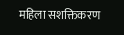महिला सशक्तिकरण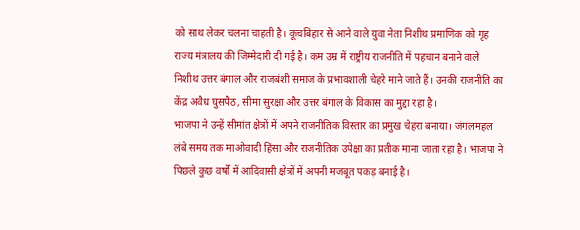को साथ लेकर चलना चाहती है। कूचबिहार से आने वाले युवा नेता निशीथ प्रमाणिक को गृह राज्य मंत्रालय की जिम्मेदारी दी गई है। कम उम्र में राष्ट्रीय राजनीति में पहचान बनाने वाले निशीथ उत्तर बंगाल और राजबंशी समाज के प्रभावशाली चेहरे माने जाते हैं। उनकी राजनीति का केंद्र अवैध घुसपैठ, सीमा सुरक्षा और उत्तर बंगाल के विकास का मुद्दा रहा है।
भाजपा ने उन्हें सीमांत क्षेत्रों में अपने राजनीतिक विस्तार का प्रमुख चेहरा बनाया। जंगलमहल लंबे समय तक माओवादी हिंसा और राजनीतिक उपेक्षा का प्रतीक माना जाता रहा है। भाजपा ने पिछले कुछ वर्षों में आदिवासी क्षेत्रों में अपनी मजबूत पकड़ बनाई है।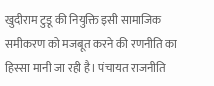खुदीराम टुडू की नियुक्ति इसी सामाजिक समीकरण को मजबूत करने की रणनीति का हिस्सा मानी जा रही है। पंचायत राजनीति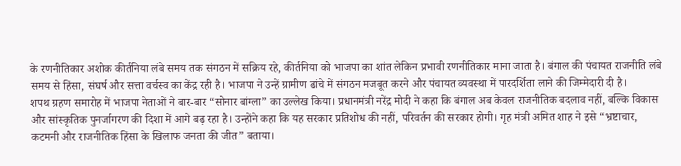के रणनीतिकार अशोक कीर्तनिया लंबे समय तक संगठन में सक्रिय रहे, कीर्तनिया को भाजपा का शांत लेकिन प्रभावी रणनीतिकार माना जाता है। बंगाल की पंचायत राजनीति लंबे समय से हिंसा, संघर्ष और सत्ता वर्चस्व का केंद्र रही है। भाजपा ने उन्हें ग्रामीण ढांचे में संगठन मजबूत करने और पंचायत व्यवस्था में पारदर्शिता लाने की जिम्मेदारी दी है।
शपथ ग्रहण समारोह में भाजपा नेताओं ने बार-बार “सोनार बांग्ला” का उल्लेख किया। प्रधानमंत्री नरेंद्र मोदी ने कहा कि बंगाल अब केवल राजनीतिक बदलाव नहीं, बल्कि विकास और सांस्कृतिक पुनर्जागरण की दिशा में आगे बढ़ रहा है। उन्होंने कहा कि यह सरकार प्रतिशोध की नहीं, परिवर्तन की सरकार होगी। गृह मंत्री अमित शाह ने इसे “भ्रष्टाचार, कटमनी और राजनीतिक हिंसा के खिलाफ जनता की जीत” बताया।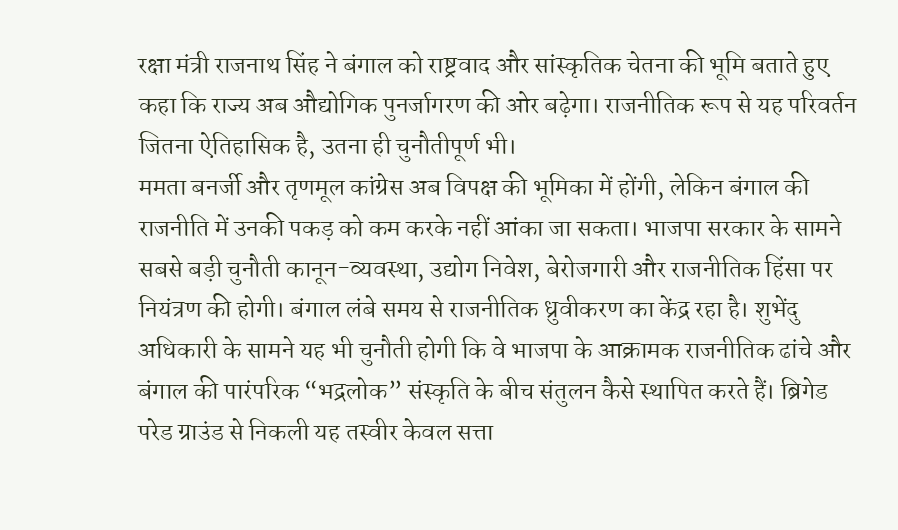रक्षा मंत्री राजनाथ सिंह ने बंगाल को राष्ट्रवाद और सांस्कृतिक चेतना की भूमि बताते हुए कहा कि राज्य अब औद्योगिक पुनर्जागरण की ओर बढ़ेगा। राजनीतिक रूप से यह परिवर्तन जितना ऐतिहासिक है, उतना ही चुनौतीपूर्ण भी।
ममता बनर्जी और तृणमूल कांग्रेस अब विपक्ष की भूमिका में होंगी, लेकिन बंगाल की राजनीति में उनकी पकड़ को कम करके नहीं आंका जा सकता। भाजपा सरकार के सामने सबसे बड़ी चुनौती कानून-व्यवस्था, उद्योग निवेश, बेरोजगारी और राजनीतिक हिंसा पर नियंत्रण की होगी। बंगाल लंबे समय से राजनीतिक ध्रुवीकरण का केंद्र रहा है। शुभेंदु अधिकारी के सामने यह भी चुनौती होगी कि वे भाजपा के आक्रामक राजनीतिक ढांचे और बंगाल की पारंपरिक “भद्रलोक” संस्कृति के बीच संतुलन कैसे स्थापित करते हैं। ब्रिगेड परेड ग्राउंड से निकली यह तस्वीर केवल सत्ता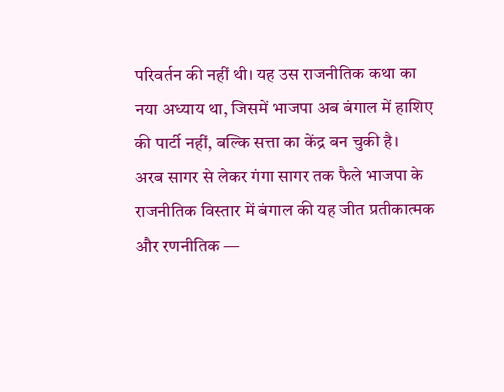परिवर्तन की नहीं थी। यह उस राजनीतिक कथा का नया अध्याय था, जिसमें भाजपा अब बंगाल में हाशिए की पार्टी नहीं, बल्कि सत्ता का केंद्र बन चुकी है।
अरब सागर से लेकर गंगा सागर तक फैले भाजपा के राजनीतिक विस्तार में बंगाल की यह जीत प्रतीकात्मक और रणनीतिक —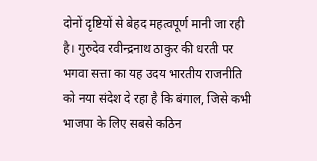दोनों दृष्टियों से बेहद महत्वपूर्ण मानी जा रही है। गुरुदेव रवीन्द्रनाथ ठाकुर की धरती पर भगवा सत्ता का यह उदय भारतीय राजनीति को नया संदेश दे रहा है कि बंगाल, जिसे कभी भाजपा के लिए सबसे कठिन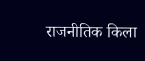राजनीतिक किला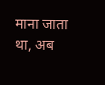माना जाता था, अब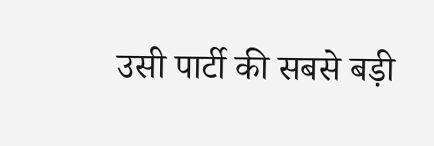उसी पार्टी की सबसे बड़ी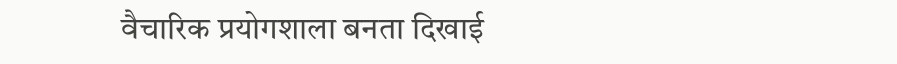वैचारिक प्रयोगशाला बनता दिखाई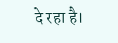दे रहा है।